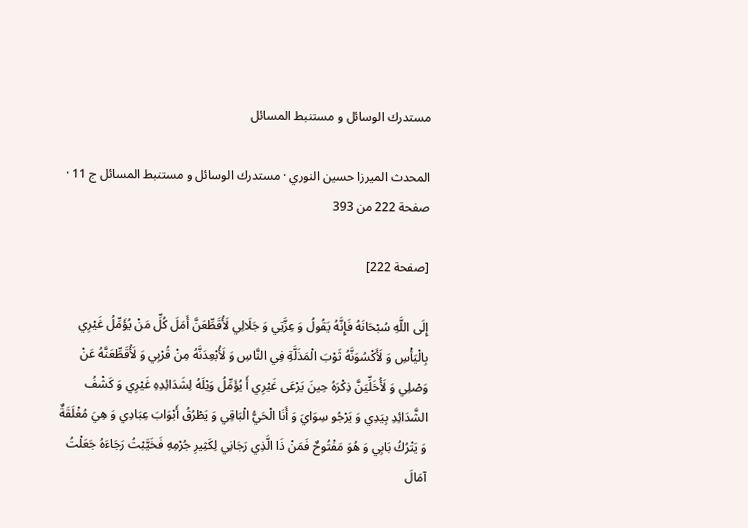مستدرك الوسائل و مستنبط المسائل

المحدث الميرزا حسين النوري · مستدرك الوسائل و مستنبط المسائل ج 11 · صفحة 222 من 393

[صفحة 222]

إِلَى اللَّهِ سُبْحَانَهُ فَإِنَّهُ يَقُولُ وَ عِزَّتِي وَ جَلَالِي لَأُقَطِّعَنَّ أَمَلَ كُلِّ مَنْ يُؤَمِّلُ غَيْرِي بِالْيَأْسِ وَ لَأَكْسُوَنَّهُ ثَوْبَ الْمَذَلَّةِ فِي النَّاسِ وَ لَأُبْعِدَنَّهُ مِنْ قُرْبِي وَ لَأُقَطِّعَنَّهُ عَنْ وَصْلِي وَ لَأُخَلِّيَنَّ ذِكْرَهُ حِينَ يَرْعَى غَيْرِي أَ يُؤَمِّلُ وَيْلَهُ لِشَدَائِدِهِ غَيْرِي وَ كَشْفُ الشَّدَائِدِ بِيَدِي وَ يَرْجُو سِوَايَ وَ أَنَا الْحَيُّ الْبَاقِي وَ يَطْرُقُ أَبْوَابَ عِبَادِي وَ هِيَ مُغْلَقَةٌ وَ يَتْرُكُ بَابِي وَ هُوَ مَفْتُوحٌ فَمَنْ ذَا الَّذِي رَجَانِي لِكَثِيرِ جُرْمِهِ فَخَيَّبْتُ رَجَاءَهُ جَعَلْتُ آمَالَ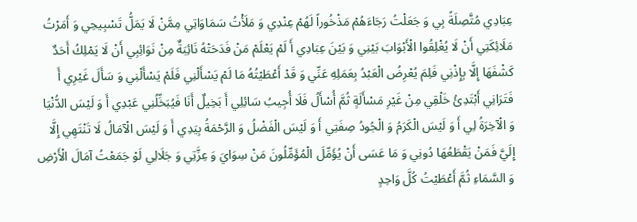عِبَادِي مُتَّصِلَةً بِي وَ جَعَلْتُ رَجَاءَهُمْ مَذْخُوراً لَهُمْ عِنْدِي وَ مَلَأْتُ سَمَاوَاتِي مِمَّنْ لَا يَمَلُّ تَسْبِيحِي وَ أَمَرْتُ مَلَائِكَتِي أَنْ لَا يُغْلِقُوا الْأَبْوَابَ بَيْنِي وَ بَيْنَ عِبَادِي أَ لَمْ يَعْلَمْ مَنْ فَدَحَتْهُ نَائِبَةٌ مِنْ نَوَائِبِي أَنْ لَا يَمْلِكُ أَحَدٌ كَشْفَهَا إِلَّا بِإِذْنِي فَلِمَ يُعْرِضُ الْعَبْدُ بِعَمَلِهِ عَنِّي وَ قَدْ أَعْطَيْتُهُ مَا لَمْ يَسْأَلْنِي فَلَمْ يَسْأَلْنِي وَ سَأَلَ غَيْرِي أَ فَتَرَانِي أَبْتَدِئُ خَلْقِي مِنْ غَيْرِ مَسْأَلَةٍ ثُمَّ أُسْأَلُ فَلَا أُجِيبُ سَائِلِي أَ بَخِيلٌ أَنَا فَيُبَخِّلُنِي عَبْدِي أَ وَ لَيْسَ الدُّنْيَا وَ الْآخِرَةُ لِي أَ وَ لَيْسَ الْكَرَمُ وَ الْجُودُ صِفَتِي أَ وَ لَيْسَ الْفَضْلُ وَ الرَّحْمَةُ بِيَدِي أَ وَ لَيْسَ الْآمَالُ لَا تَنْتَهِي إِلَّا إِلَيَّ فَمَنْ يَقْطَعُهَا دُونِي وَ مَا عَسَى أَنْ يُؤَمِّلَ الْمُؤَمِّلُونَ مَنْ سِوَايَ وَ عِزَّتِي وَ جَلَالِي لَوْ جَمَعْتُ آمَالَ الْأَرْضِ وَ السَّمَاءِ ثُمَّ أَعْطَيْتُ كُلَّ وَاحِدٍ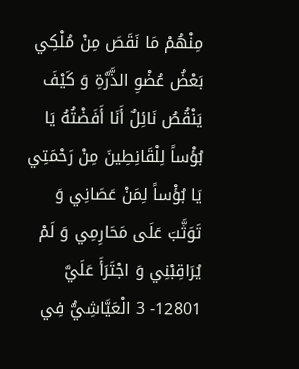مِنْهُمْ مَا نَقَصَ مِنْ مُلْكِي بَعْضُ عُضْوِ الذَّرَّةِ وَ كَيْفَ يَنْقُصُ نَائِلٌ أَنَا أَفَضْتُهُ يَا بُؤْساً لِلْقَانِطِينَ مِنْ رَحْمَتِي يَا بُؤْساً لِمَنْ عَصَانِي وَ تَوَثَّبَ عَلَى مَحَارِمِي وَ لَمْ يُرَاقِبْنِي وَ اجْتَرَأَ عَلَيَّ 12801- 3 الْعَيَّاشِيُّ فِي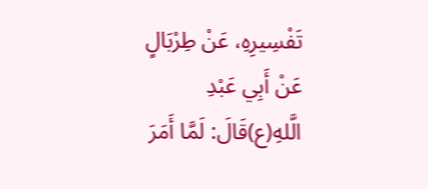تَفْسِيرِهِ، عَنْ طِرْبَالٍ عَنْ أَبِي عَبْدِ الَّلهِ(ع)قَالَ: لَمَّا أَمَرَ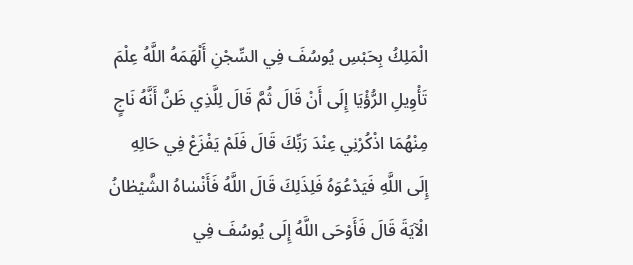الْمَلِكُ بِحَبْسِ يُوسُفَ فِي السِّجْنِ أَلْهَمَهُ اللَّهُ عِلْمَ تَأْوِيلِ الرُّؤْيَا إِلَى أَنْ قَالَ ثُمَّ قَالَ لِلَّذِي ظَنَّ أَنَّهُ نَاجٍ مِنْهُمَا اذْكُرْنِي عِنْدَ رَبِّكَ قَالَ فَلَمْ يَفْزَعْ فِي حَالِهِ إِلَى اللَّهِ فَيَدْعُوَهُ فَلِذَلِكَ قَالَ اللَّهُ فَأَنْسٰاهُ الشَّيْطٰانُ الْآيَةَ قَالَ فَأَوْحَى اللَّهُ إِلَى يُوسُفَ فِي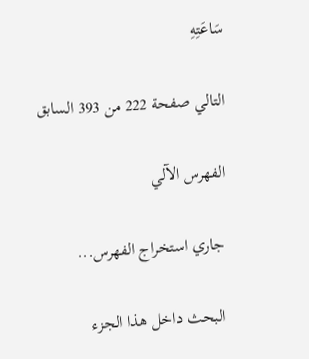سَاعَتِهِ

التالي صفحة 222 من 393 السابق

الفهرس الآلي

جاري استخراج الفهرس...

البحث داخل هذا الجزء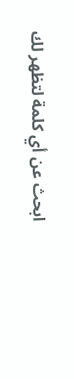ابحث عن أي كلمة لتظهر لك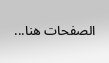الصفحات هنا...